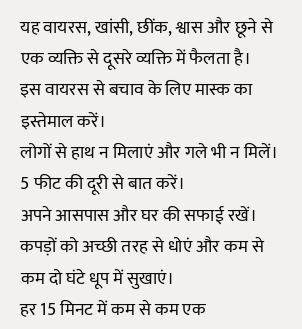यह वायरस, खांसी, छींक, श्वास और छूने से एक व्यक्ति से दूसरे व्यक्ति में फैलता है।
इस वायरस से बचाव के लिए मास्क का इस्तेमाल करें।
लोगों से हाथ न मिलाएं और गले भी न मिलें। 5 फीट की दूरी से बात करें।
अपने आसपास और घर की सफाई रखें।
कपड़ों को अच्छी तरह से धोएं और कम से कम दो घंटे धूप में सुखाएं।
हर 15 मिनट में कम से कम एक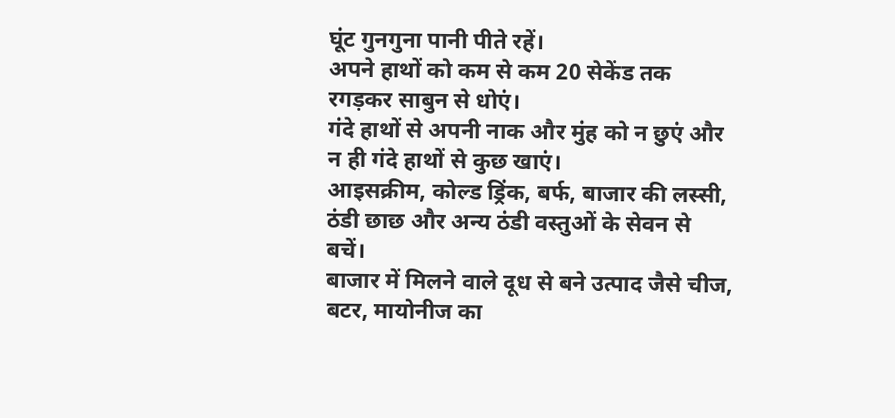घूंट गुनगुना पानी पीते रहें।
अपने हाथों को कम से कम 20 सेकेंड तक रगड़कर साबुन से धोएं।
गंदे हाथों से अपनी नाक और मुंह को न छुएं और न ही गंदे हाथों से कुछ खाएं।
आइसक्रीम, कोल्ड ड्रिंक, बर्फ, बाजार की लस्सी, ठंडी छाछ और अन्य ठंडी वस्तुओं के सेवन से बचें।
बाजार में मिलने वाले दूध से बने उत्पाद जैसे चीज, बटर, मायोनीज का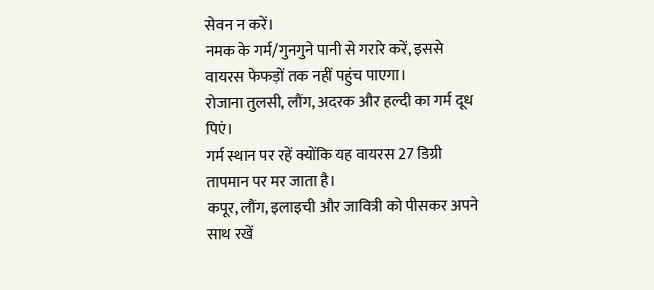सेवन न करें।
नमक के गर्म/गुनगुने पानी से गरारे करें, इससे वायरस फेफड़ों तक नहीं पहुंच पाएगा।
रोजाना तुलसी, लौंग, अदरक और हल्दी का गर्म दूध पिएं।
गर्म स्थान पर रहें क्योंकि यह वायरस 27 डिग्री तापमान पर मर जाता है।
कपूर, लौंग, इलाइची और जावित्री को पीसकर अपने साथ रखें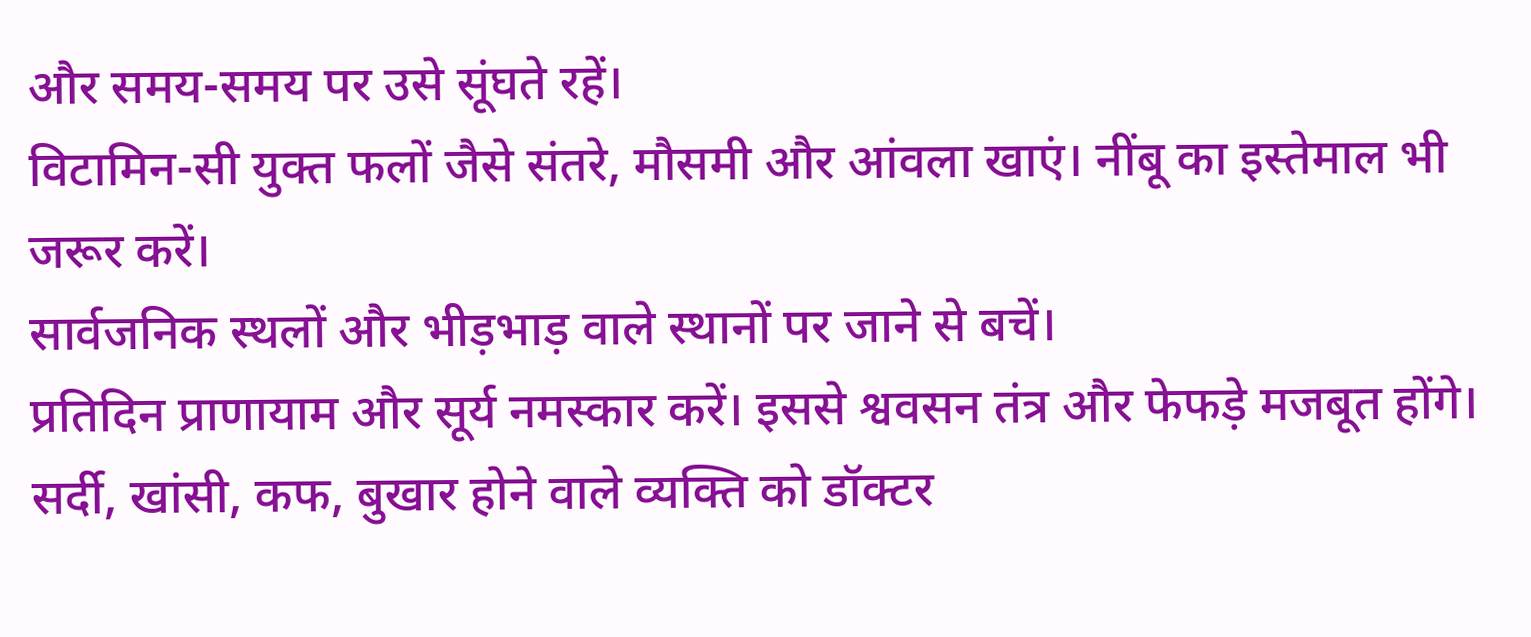और समय-समय पर उसे सूंघते रहें।
विटामिन-सी युक्त फलों जैसे संतरे, मौसमी और आंवला खाएं। नींबू का इस्तेमाल भी जरूर करें।
सार्वजनिक स्थलों और भीड़भाड़ वाले स्थानों पर जाने से बचें।
प्रतिदिन प्राणायाम और सूर्य नमस्कार करें। इससे श्ववसन तंत्र और फेफड़े मजबूत होंगे।
सर्दी, खांसी, कफ, बुखार होने वाले व्यक्ति को डॉक्टर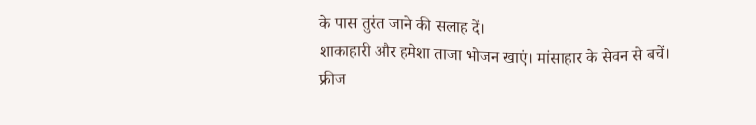के पास तुरंत जाने की सलाह दें।
शाकाहारी और हमेशा ताजा भोजन खाएं। मांसाहार के सेवन से बचें।
फ्रीज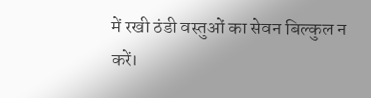में रखी ठंडी वस्तुओं का सेवन बिल्कुल न करें।